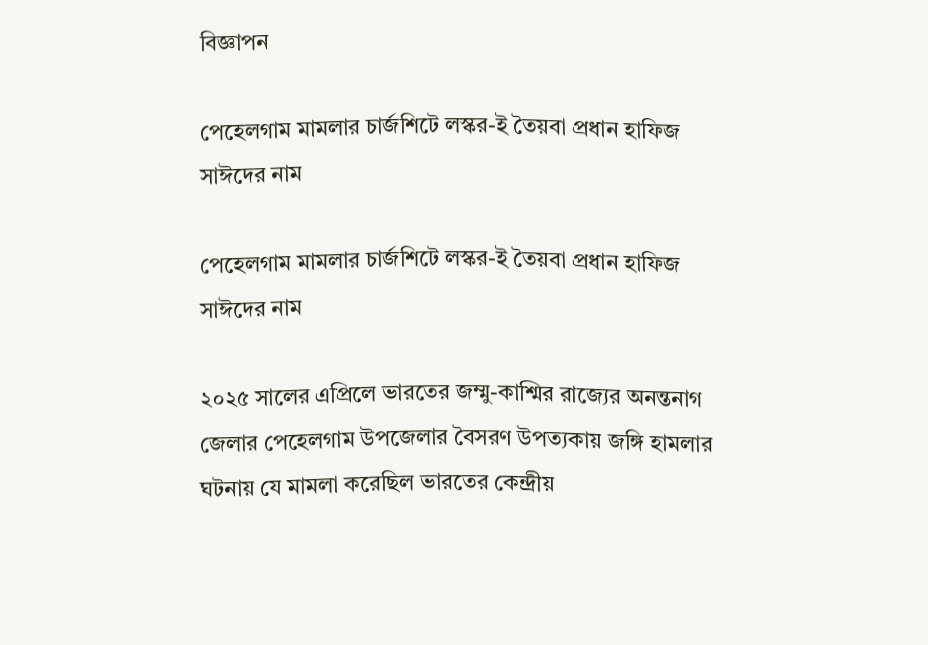বিজ্ঞাপন

পেহেলগাম মামলার চার্জশিটে লস্কর-ই তৈয়বা প্রধান হাফিজ সাঈদের নাম

পেহেলগাম মামলার চার্জশিটে লস্কর-ই তৈয়বা প্রধান হাফিজ সাঈদের নাম

২০২৫ সালের এপ্রিলে ভারতের জম্মু-কাশ্মির রাজ্যের অনন্তনাগ জেলার পেহেলগাম উপজেলার বৈসরণ উপত্যকায় জঙ্গি হামলার ঘটনায় যে মামলা করেছিল ভারতের কেন্দ্রীয়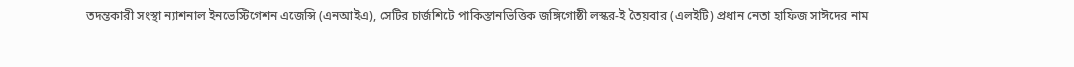তদন্তকারী সংস্থা ন্যাশনাল ইনভেস্টিগেশন এজেন্সি (এনআইএ), সেটির চার্জশিটে পাকিস্তানভিত্তিক জঙ্গিগোষ্ঠী লস্কর-ই তৈয়বার (এলইটি) প্রধান নেতা হাফিজ সাঈদের নাম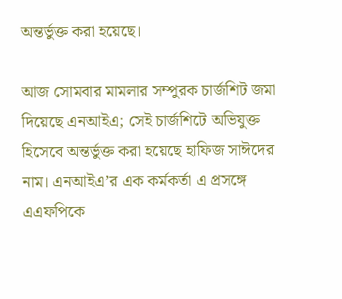অন্তর্ভুক্ত করা হয়েছে।

আজ সোমবার মামলার সম্পুরক চার্জশিট জমা দিয়েছে এনআইএ; সেই চার্জশিটে অভিযুক্ত হিসেবে অন্তর্ভুক্ত করা হয়েছে হাফিজ সাঈদের নাম। এনআইএ’র এক কর্মকর্তা এ প্রসঙ্গে এএফপিকে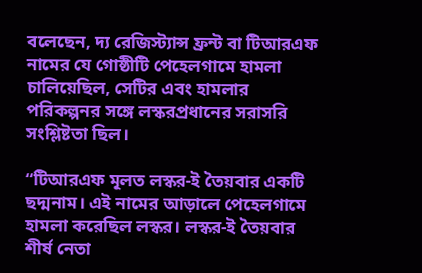বলেছেন, দ্য রেজিস্ট্যান্স ফ্রন্ট বা টিআরএফ নামের যে গোষ্ঠীটি পেহেলগামে হামলা চালিয়েছিল, সেটির এবং হামলার পরিকল্পনর সঙ্গে লস্করপ্রধানের সরাসরি সংশ্লিষ্টতা ছিল।

“টিআরএফ মূলত লস্কর-ই তৈয়বার একটি ছদ্মনাম। এই নামের আড়ালে পেহেলগামে হামলা করেছিল লস্কর। লস্কর-ই তৈয়বার শীর্ষ নেতা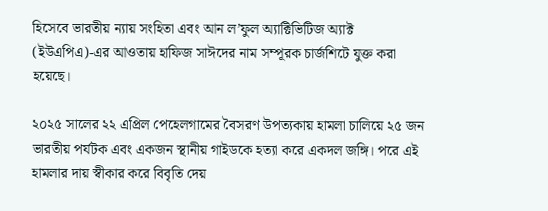হিসেবে ভারতীয় ন্যায় সংহিতা এবং আন ল’ফুল অ্যাক্টিভিটিজ অ্যাক্ট (ইউএপিএ)-এর আওতায় হাফিজ সাঈদের নাম সম্পূরক চার্জশিটে যুক্ত করা হয়েছে।

২০২৫ সালের ২২ এপ্রিল পেহেলগামের বৈসরণ উপত্যকায় হামলা চালিয়ে ২৫ জন ভারতীয় পর্যটক এবং একজন স্থানীয় গাইডকে হত্যা করে একদল জঙ্গি। পরে এই হামলার দায় স্বীকার করে বিবৃতি দেয়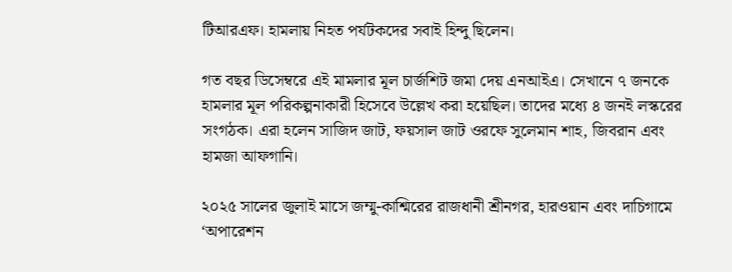টিআরএফ। হামলায় নিহত পর্যটকদের সবাই হিন্দু ছিলেন।

গত বছর ডিসেম্বরে এই মামলার মূল চার্জশিট জমা দেয় এনআইএ। সেখানে ৭ জনকে হামলার মূল পরিকল্পনাকারী হিসেবে উল্লেখ করা হয়েছিল। তাদের মধ্যে ৪ জনই লস্করের সংগঠক। এরা হলেন সাজিদ জাট, ফয়সাল জাট ওরফে সুলেমান শাহ, জিবরান এবং হামজা আফগানি।

২০২৫ সালের জুলাই মাসে জম্মু-কাশ্মিরের রাজধানী শ্রীনগর, হারওয়ান এবং দাচিগামে ‘অপারেশন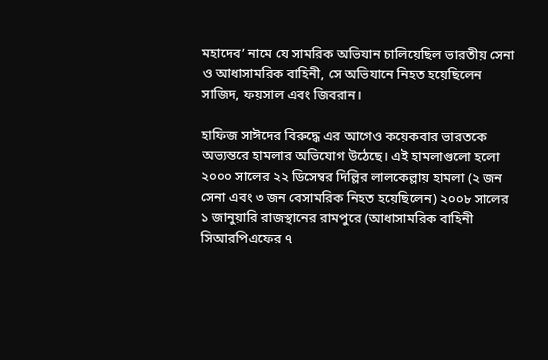মহাদেব’ নামে যে সামরিক অভিযান চালিয়েছিল ভারতীয় সেনা ও আধাসামরিক বাহিনী, সে অভিযানে নিহত হয়েছিলেন সাজিদ, ফয়সাল এবং জিবরান।

হাফিজ সাঈদের বিরুদ্ধে এর আগেও কয়েকবার ভারতকে অভ্যন্তরে হামলার অভিযোগ উঠেছে। এই হামলাগুলো হলো ২০০০ সালের ২২ ডিসেম্বর দিল্লির লালকেল্লায় হামলা (২ জন সেনা এবং ৩ জন বেসামরিক নিহত হয়েছিলেন) ২০০৮ সালের ১ জানুয়ারি রাজস্থানের রামপুরে (আধাসামরিক বাহিনী সিআরপিএফের ৭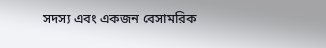সদস্য এবং একজন বেসামরিক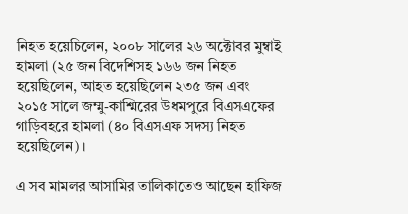নিহত হয়েচিলেন, ২০০৮ সালের ২৬ অক্টোবর মুম্বাই হামলা (২৫ জন বিদেশিসহ ১৬৬ জন নিহত হয়েছিলেন, আহত হয়েছিলেন ২৩৫ জন এবং ২০১৫ সালে জম্মু-কাশ্মিরের উধমপুরে বিএসএফের গাড়িবহরে হামলা (৪০ বিএসএফ সদস্য নিহত হয়েছিলেন)।

এ সব মামলর আসামির তালিকাতেও আছেন হাফিজ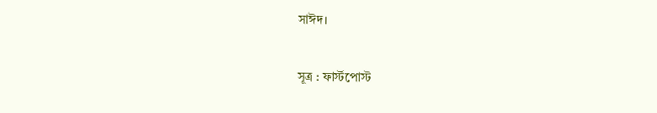সাঈদ।

সূত্র : ফার্স্টপোস্ট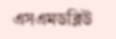এসএমডব্লিউ